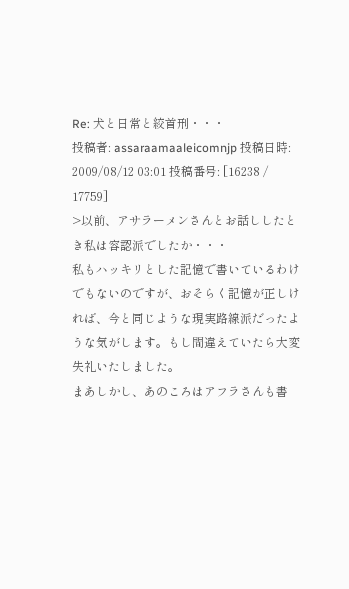Re: 犬と日常と絞首刑・・・
投稿者: assaraamaaleicomnjp 投稿日時: 2009/08/12 03:01 投稿番号: [16238 / 17759]
>以前、アサラーメンさんとお話ししたとき私は容認派でしたか・・・
私もハッキリとした記憶で書いているわけでもないのですが、おそらく記憶が正しければ、今と同じような現実路線派だったような気がします。もし間違えていたら大変失礼いたしました。
まあしかし、あのころはアフラさんも書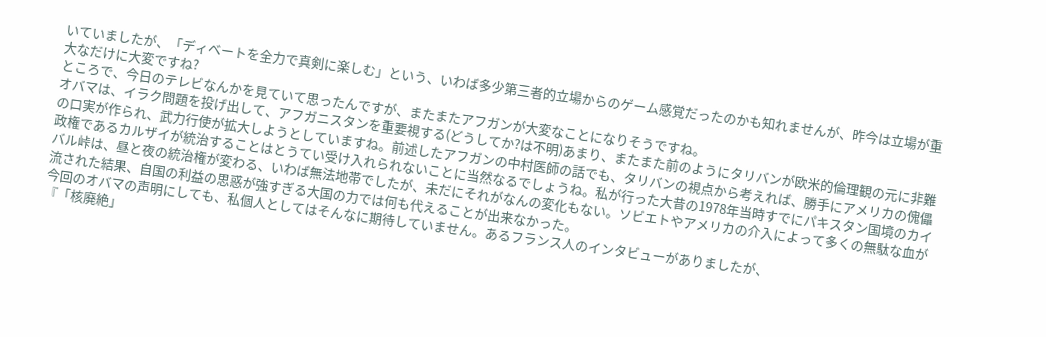いていましたが、「ディベートを全力で真剣に楽しむ」という、いわば多少第三者的立場からのゲーム感覚だったのかも知れませんが、昨今は立場が重大なだけに大変ですね?
ところで、今日のテレビなんかを見ていて思ったんですが、またまたアフガンが大変なことになりそうですね。
オバマは、イラク問題を投げ出して、アフガニスタンを重要視する(どうしてか?は不明)あまり、またまた前のようにタリバンが欧米的倫理観の元に非難の口実が作られ、武力行使が拡大しようとしていますね。前述したアフガンの中村医師の話でも、タリバンの視点から考えれば、勝手にアメリカの傀儡政権であるカルザイが統治することはとうてい受け入れられないことに当然なるでしょうね。私が行った大昔の1978年当時すでにパキスタン国境のカイバル峠は、昼と夜の統治権が変わる、いわば無法地帯でしたが、未だにそれがなんの変化もない。ソビエトやアメリカの介入によって多くの無駄な血が流された結果、自国の利益の思惑が強すぎる大国の力では何も代えることが出来なかった。
今回のオバマの声明にしても、私個人としてはそんなに期待していません。あるフランス人のインタビューがありましたが、
『「核廃絶」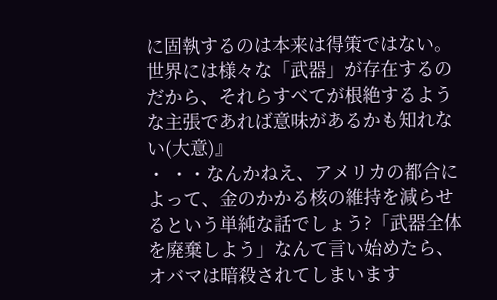に固執するのは本来は得策ではない。世界には様々な「武器」が存在するのだから、それらすべてが根絶するような主張であれば意味があるかも知れない(大意)』
・ ・・なんかねえ、アメリカの都合によって、金のかかる核の維持を減らせるという単純な話でしょう?「武器全体を廃棄しよう」なんて言い始めたら、オバマは暗殺されてしまいます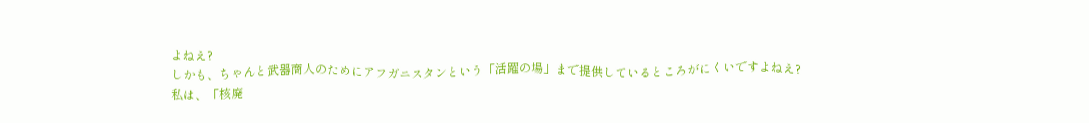よねえ?
しかも、ちゃんと武器商人のためにアフガニスタンという「活躍の場」まで提供しているところがにくいですよねえ?
私は、「核廃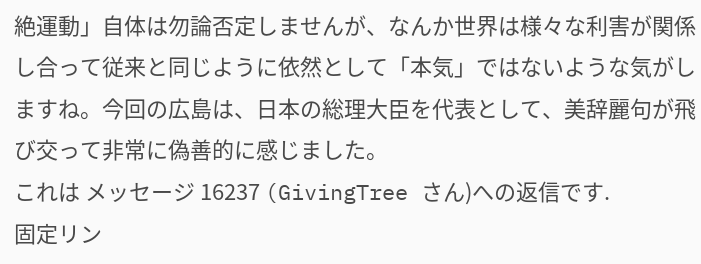絶運動」自体は勿論否定しませんが、なんか世界は様々な利害が関係し合って従来と同じように依然として「本気」ではないような気がしますね。今回の広島は、日本の総理大臣を代表として、美辞麗句が飛び交って非常に偽善的に感じました。
これは メッセージ 16237 (GivingTree さん)への返信です.
固定リン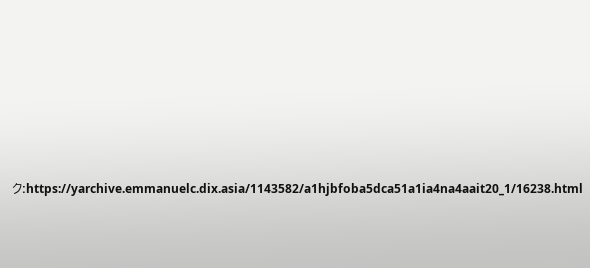ク:https://yarchive.emmanuelc.dix.asia/1143582/a1hjbfoba5dca51a1ia4na4aait20_1/16238.html